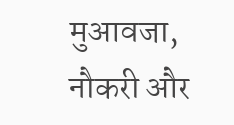मुआवजा, नौकरी और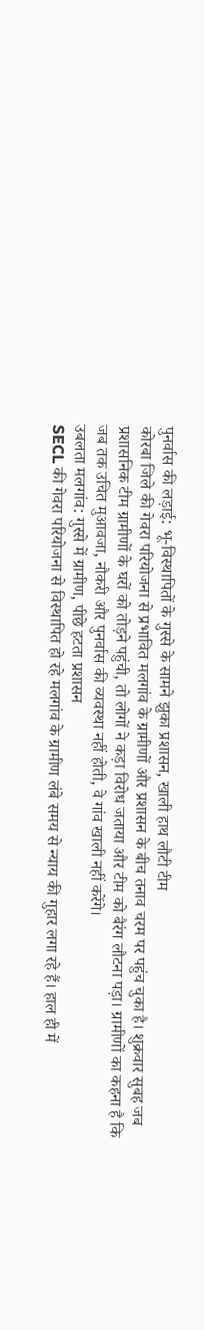पुनर्वास की लड़ाई: भू-विस्थापितों के गुस्से के सामने झुका प्रशासन, खाली हाथ लौटी टीम
कोरबा जिले की गेवरा परियोजना से प्रभावित मलगांव के ग्रामीणों और प्रशासन के बीच तनाव चरम पर पहुंच चुका है। शुक्रवार सुबह जब प्रशासनिक टीम ग्रामीणों के घरों को तोड़ने पहुंची, तो लोगों ने कड़ा विरोध जताया और टीम को बैरंग लौटना पड़ा। ग्रामीणों का कहना है कि जब तक उचित मुआवजा, नौकरी और पुनर्वास की व्यवस्था नहीं होती, वे गांव खाली नहीं करेंगे।
उबलता मलगांव: गुस्से में ग्रामीण, पीछे हटता प्रशासन
SECL की गेवरा परियोजना से विस्थापित हो रहे मलगांव के ग्रामीण लंबे समय से न्याय की गुहार लगा रहे हैं। हाल ही में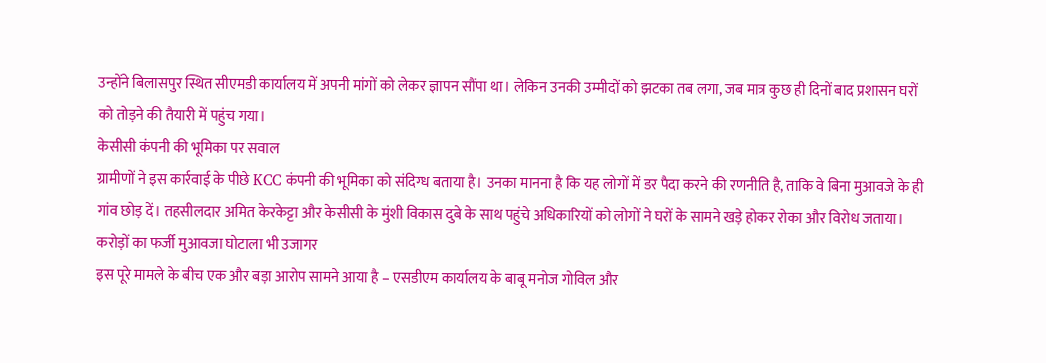उन्होंने बिलासपुर स्थित सीएमडी कार्यालय में अपनी मांगों को लेकर ज्ञापन सौंपा था। लेकिन उनकी उम्मीदों को झटका तब लगा, जब मात्र कुछ ही दिनों बाद प्रशासन घरों को तोड़ने की तैयारी में पहुंच गया।
केसीसी कंपनी की भूमिका पर सवाल
ग्रामीणों ने इस कार्रवाई के पीछे KCC कंपनी की भूमिका को संदिग्ध बताया है। उनका मानना है कि यह लोगों में डर पैदा करने की रणनीति है, ताकि वे बिना मुआवजे के ही गांव छोड़ दें। तहसीलदार अमित केरकेट्टा और केसीसी के मुंशी विकास दुबे के साथ पहुंचे अधिकारियों को लोगों ने घरों के सामने खड़े होकर रोका और विरोध जताया।
करोड़ों का फर्जी मुआवजा घोटाला भी उजागर
इस पूरे मामले के बीच एक और बड़ा आरोप सामने आया है – एसडीएम कार्यालय के बाबू मनोज गोविल और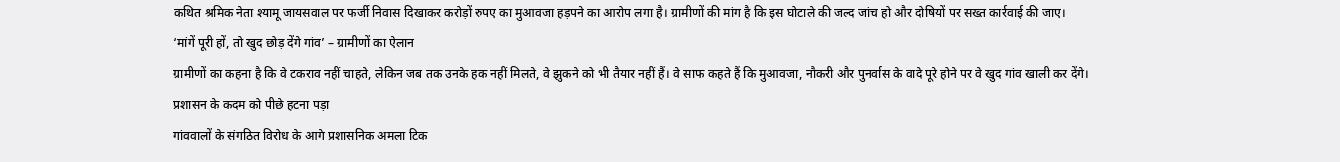कथित श्रमिक नेता श्यामू जायसवाल पर फर्जी निवास दिखाकर करोड़ों रुपए का मुआवजा हड़पने का आरोप लगा है। ग्रामीणों की मांग है कि इस घोटाले की जल्द जांच हो और दोषियों पर सख्त कार्रवाई की जाए।
‘मांगें पूरी हों, तो खुद छोड़ देंगे गांव’ – ग्रामीणों का ऐलान
ग्रामीणों का कहना है कि वे टकराव नहीं चाहते, लेकिन जब तक उनके हक नहीं मिलते, वे झुकने को भी तैयार नहीं हैं। वे साफ कहते हैं कि मुआवजा, नौकरी और पुनर्वास के वादे पूरे होने पर वे खुद गांव खाली कर देंगे।
प्रशासन के कदम को पीछे हटना पड़ा
गांववालों के संगठित विरोध के आगे प्रशासनिक अमला टिक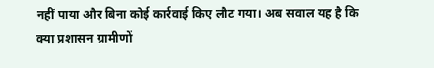नहीं पाया और बिना कोई कार्रवाई किए लौट गया। अब सवाल यह है कि क्या प्रशासन ग्रामीणों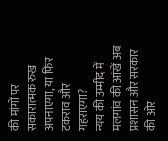की मांगों पर सकारात्मक रुख अपनाएगा, या फिर टकराव और गहराएगा?
न्यय की उम्मीद में मलगांव की आंखें अब प्रशासन और सरकार की ओर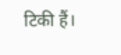टिकी हैं।